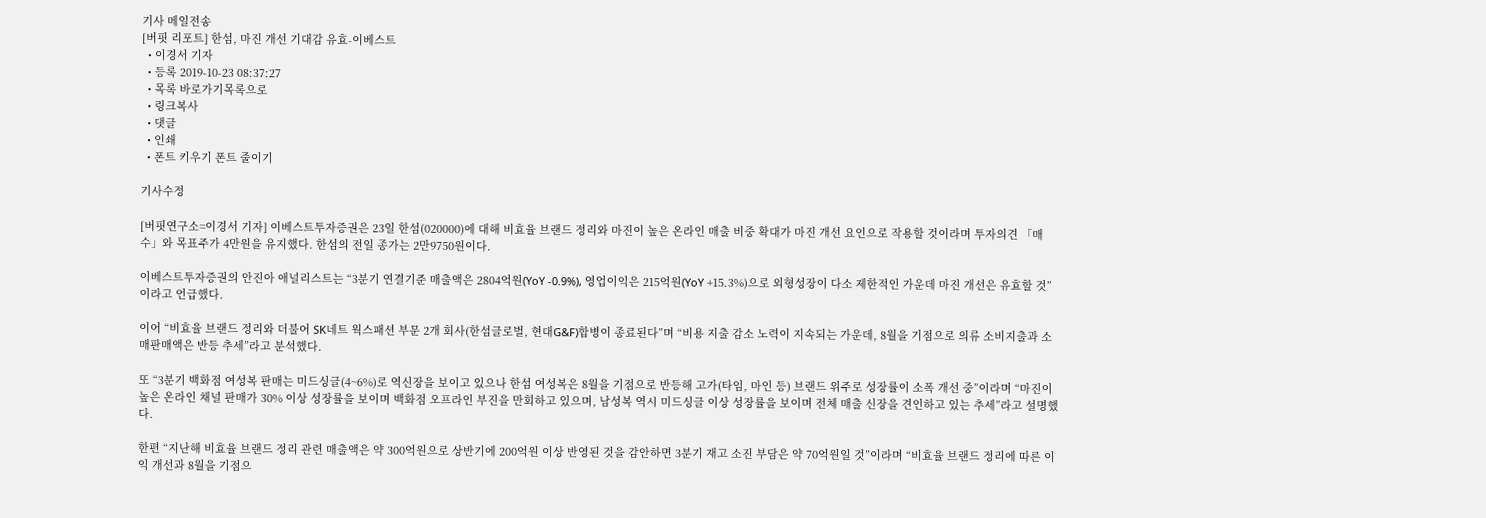기사 메일전송
[버핏 리포트] 한섬, 마진 개선 기대감 유효-이베스트
  • 이경서 기자
  • 등록 2019-10-23 08:37:27
  • 목록 바로가기목록으로
  • 링크복사
  • 댓글
  • 인쇄
  • 폰트 키우기 폰트 줄이기

기사수정

[버핏연구소=이경서 기자] 이베스트투자증권은 23일 한섬(020000)에 대해 비효율 브랜드 정리와 마진이 높은 온라인 매출 비중 확대가 마진 개선 요인으로 작용할 것이라며 투자의견 「매수」와 목표주가 4만원을 유지했다. 한섬의 전일 종가는 2만9750원이다.

이베스트투자증권의 안진아 애널리스트는 “3분기 연결기준 매출액은 2804억원(YoY -0.9%), 영업이익은 215억원(YoY +15.3%)으로 외형성장이 다소 제한적인 가운데 마진 개선은 유효할 것”이라고 언급했다.

이어 “비효율 브랜드 정리와 더불어 SK네트 웍스패션 부문 2개 회사(한섬글로벌, 현대G&F)합병이 종료된다”며 “비용 지출 감소 노력이 지속되는 가운데, 8월을 기점으로 의류 소비지출과 소매판매액은 반등 추세”라고 분석했다.

또 “3분기 백화점 여성복 판매는 미드싱글(4~6%)로 역신장을 보이고 있으나 한섬 여성복은 8월을 기점으로 반등해 고가(타임, 마인 등) 브랜드 위주로 성장률이 소폭 개선 중”이라며 “마진이 높은 온라인 채널 판매가 30% 이상 성장률을 보이며 백화점 오프라인 부진을 만회하고 있으며, 남성복 역시 미드싱글 이상 성장률을 보이며 전체 매출 신장을 견인하고 있는 추세”라고 설명했다.

한편 “지난해 비효율 브랜드 정리 관련 매출액은 약 300억원으로 상반기에 200억원 이상 반영된 것을 감안하면 3분기 재고 소진 부담은 약 70억원일 것”이라며 “비효율 브랜드 정리에 따른 이익 개선과 8월을 기점으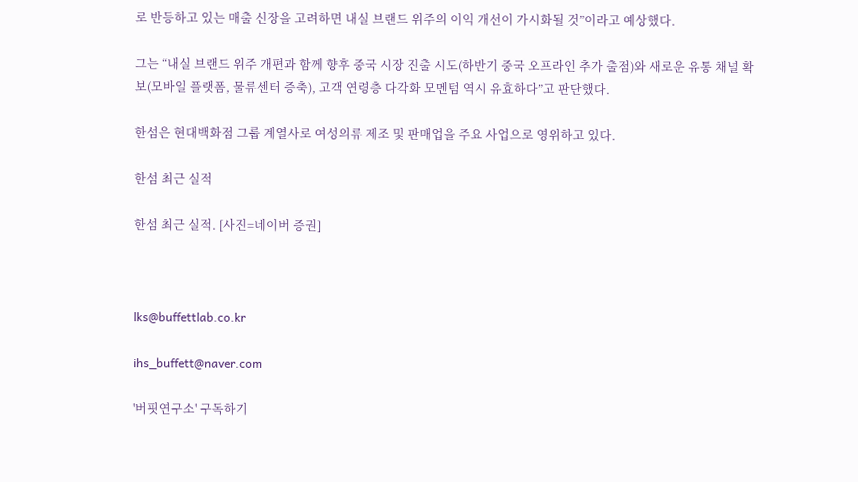로 반등하고 있는 매출 신장을 고려하면 내실 브랜드 위주의 이익 개선이 가시화될 것”이라고 예상했다.

그는 “내실 브랜드 위주 개편과 함께 향후 중국 시장 진출 시도(하반기 중국 오프라인 추가 출점)와 새로운 유통 채널 확보(모바일 플랫폼, 물류센터 증축), 고객 연령층 다각화 모멘텀 역시 유효하다”고 판단했다.

한섬은 현대백화점 그룹 계열사로 여성의류 제조 및 판매업을 주요 사업으로 영위하고 있다.

한섬 최근 실적

한섬 최근 실적. [사진=네이버 증권]



lks@buffettlab.co.kr

ihs_buffett@naver.com

'버핏연구소' 구독하기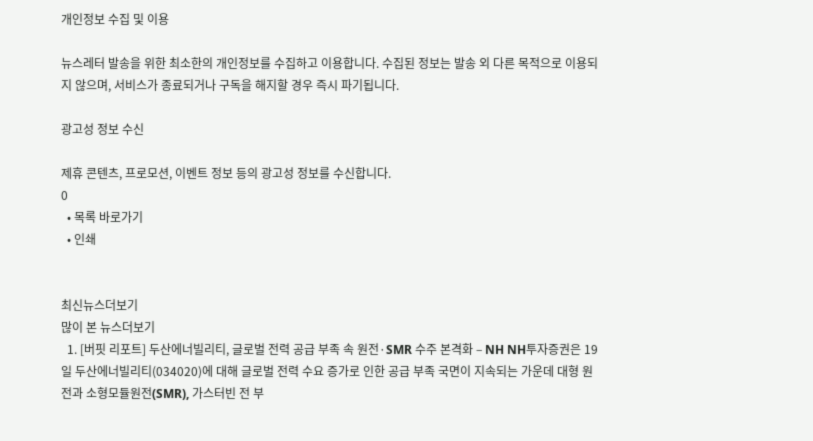개인정보 수집 및 이용

뉴스레터 발송을 위한 최소한의 개인정보를 수집하고 이용합니다. 수집된 정보는 발송 외 다른 목적으로 이용되지 않으며, 서비스가 종료되거나 구독을 해지할 경우 즉시 파기됩니다.

광고성 정보 수신

제휴 콘텐츠, 프로모션, 이벤트 정보 등의 광고성 정보를 수신합니다.
0
  • 목록 바로가기
  • 인쇄


최신뉴스더보기
많이 본 뉴스더보기
  1. [버핏 리포트] 두산에너빌리티, 글로벌 전력 공급 부족 속 원전·SMR 수주 본격화 – NH NH투자증권은 19일 두산에너빌리티(034020)에 대해 글로벌 전력 수요 증가로 인한 공급 부족 국면이 지속되는 가운데 대형 원전과 소형모듈원전(SMR), 가스터빈 전 부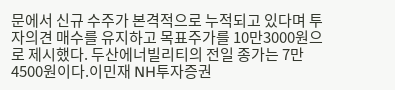문에서 신규 수주가 본격적으로 누적되고 있다며 투자의견 매수를 유지하고 목표주가를 10만3000원으로 제시했다. 두산에너빌리티의 전일 종가는 7만4500원이다.이민재 NH투자증권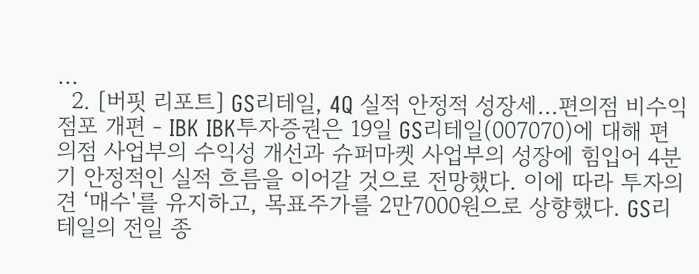...
  2. [버핏 리포트] GS리테일, 4Q 실적 안정적 성장세...편의점 비수익 점포 개편 - IBK IBK투자증권은 19일 GS리테일(007070)에 대해 편의점 사업부의 수익성 개선과 슈퍼마켓 사업부의 성장에 힘입어 4분기 안정적인 실적 흐름을 이어갈 것으로 전망했다. 이에 따라 투자의견 ‘매수'를 유지하고, 목표주가를 2만7000원으로 상향했다. GS리테일의 전일 종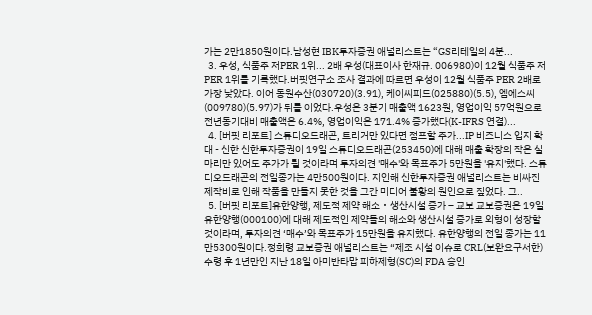가는 2만1850원이다.남성현 IBK투자증권 애널리스트는 “GS리테일의 4분...
  3. 우성, 식품주 저PER 1위... 2배 우성(대표이사 한재규. 006980)이 12월 식품주 저PER 1위를 기록했다.버핏연구소 조사 결과에 따르면 우성이 12월 식품주 PER 2배로 가장 낮았다. 이어 동원수산(030720)(3.91), 케이씨피드(025880)(5.5), 엠에스씨(009780)(5.97)가 뒤를 이었다.우성은 3분기 매출액 1623원, 영업이익 57억원으로 전년동기대비 매출액은 6.4%, 영업이익은 171.4% 증가했다(K-IFRS 연결)...
  4. [버핏 리포트] 스튜디오드래곤, 트리거만 있다면 점프할 주가...IP 비즈니스 입지 확대 - 신한 신한투자증권이 19일 스튜디오드래곤(253450)에 대해 매출 확장의 작은 실마리만 있어도 주가가 튈 것이라며 투자의견 '매수'와 목표주가 5만원을 '유지'했다. 스튜디오드래곤의 전일종가는 4만500원이다. 지인해 신한투자증권 애널리스트는 비싸진 제작비로 인해 작품을 만들지 못한 것을 그간 미디어 불황의 원인으로 짚었다. 그..
  5. [버핏 리포트]유한양행, 제도적 제약 해소‧생산시설 증가 – 교보 교보증권은 19일 유한양행(000100)에 대해 제도적인 제약들의 해소와 생산시설 증가로 외형이 성장할 것이라며, 투자의견 ‘매수’와 목표주가 15만원을 유지했다. 유한양행의 전일 종가는 11만5300원이다.정희령 교보증권 애널리스트는 “제조 시설 이슈로 CRL(보완요구서한) 수령 후 1년만인 지난 18일 아미반타맙 피하제형(SC)의 FDA 승인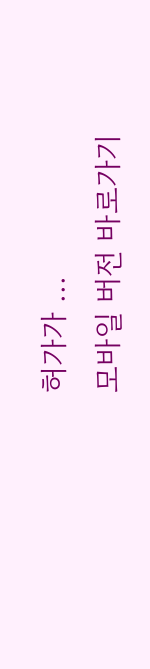허가가 ...
모바일 버전 바로가기